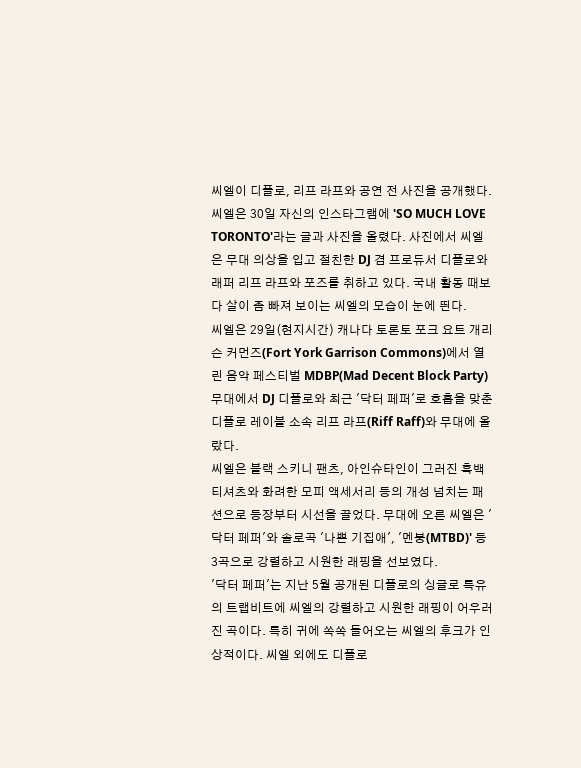씨엘이 디플로, 리프 라프와 공연 전 사진을 공개했다.
씨엘은 30일 자신의 인스타그램에 'SO MUCH LOVE TORONTO'라는 글과 사진을 올렸다. 사진에서 씨엘은 무대 의상을 입고 절친한 DJ 겸 프로듀서 디플로와 래퍼 리프 라프와 포즈를 취하고 있다. 국내 활동 때보다 살이 좀 빠져 보이는 씨엘의 모습이 눈에 띈다.
씨엘은 29일(현지시간) 캐나다 토론토 포크 요트 개리슨 커먼즈(Fort York Garrison Commons)에서 열린 음악 페스티벌 MDBP(Mad Decent Block Party) 무대에서 DJ 디플로와 최근 '닥터 페퍼'로 호흡을 맞춘 디플로 레이블 소속 리프 라프(Riff Raff)와 무대에 올랐다.
씨엘은 블랙 스키니 팬츠, 아인슈타인이 그러진 흑백 티셔츠와 화려한 모피 액세서리 등의 개성 넘치는 패션으로 등장부터 시선을 끌었다. 무대에 오른 씨엘은 '닥터 페퍼'와 솔로곡 '나쁜 기집애', '멘붕(MTBD)' 등 3곡으로 강렬하고 시원한 래핑을 선보였다.
'닥터 페퍼'는 지난 5월 공개된 디플로의 싱글로 특유의 트랩비트에 씨엘의 강렬하고 시원한 래핑이 어우러진 곡이다. 특히 귀에 쏙쏙 들어오는 씨엘의 후크가 인상적이다. 씨엘 외에도 디플로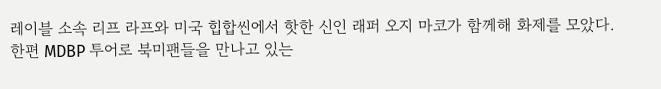레이블 소속 리프 라프와 미국 힙합씬에서 핫한 신인 래퍼 오지 마코가 함께해 화제를 모았다.
한편 MDBP 투어로 북미팬들을 만나고 있는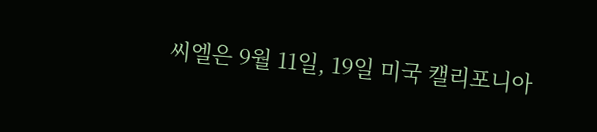씨엘은 9월 11일, 19일 미국 캘리포니아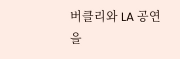버클리와 LA 공연을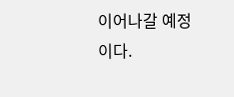이어나갈 예정이다.